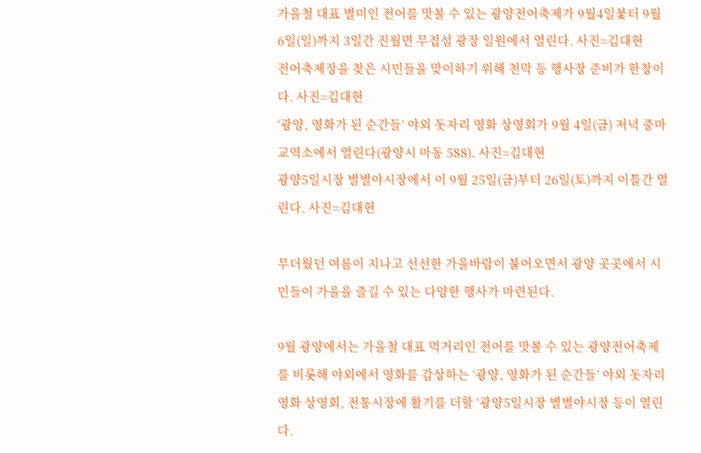가을철 대표 별미인 전어를 맛볼 수 있는 광양전어축제가 9월4일붗터 9월 6일(일)까지 3일간 진월면 무접섬 광장 일원에서 열린다. 사진=김대현
전어축제장을 찾은 시민들을 맞이하기 위해 천막 등 행사장 준비가 한창이다. 사진=김대현
‘광양, 영화가 된 순간들’ 야외 돗자리 영화 상영회가 9월 4일(금) 저녁 중마교역소에서 열린다(광양시 마동 588). 사진=김대현
광양5일시장 별별야시장에서 이 9월 25일(금)부터 26일(토)까지 이틀간 열린다. 사진=김대현

무더웠던 여름이 지나고 선선한 가을바람이 불어오면서 광양 곳곳에서 시민들이 가을을 즐길 수 있는 다양한 행사가 마련된다.

9월 광양에서는 가을철 대표 먹거리인 전어를 맛볼 수 있는 광양전어축제를 비롯해 야외에서 영화를 감상하는 ‘광양, 영화가 된 순간들’ 야외 돗자리 영화 상영회, 전통시장에 활기를 더할 ‘광양5일시장 별별야시장 등이 열린다.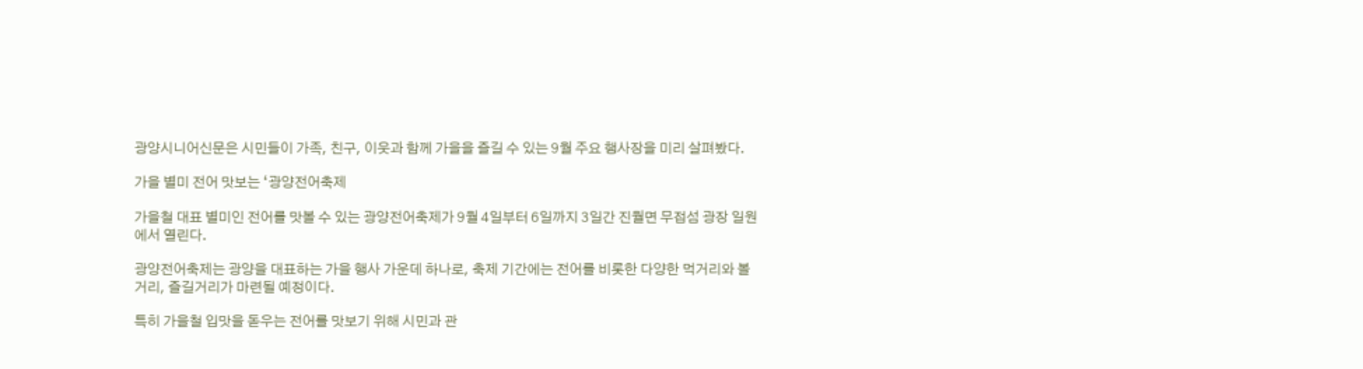광양시니어신문은 시민들이 가족, 친구, 이웃과 함께 가을을 즐길 수 있는 9월 주요 행사장을 미리 살펴봤다.

가을 별미 전어 맛보는 ‘광양전어축제

가을철 대표 별미인 전어를 맛볼 수 있는 광양전어축제가 9월 4일부터 6일까지 3일간 진월면 무접섬 광장 일원에서 열린다.

광양전어축제는 광양을 대표하는 가을 행사 가운데 하나로, 축제 기간에는 전어를 비롯한 다양한 먹거리와 볼거리, 즐길거리가 마련될 예정이다.

특히 가을철 입맛을 돋우는 전어를 맛보기 위해 시민과 관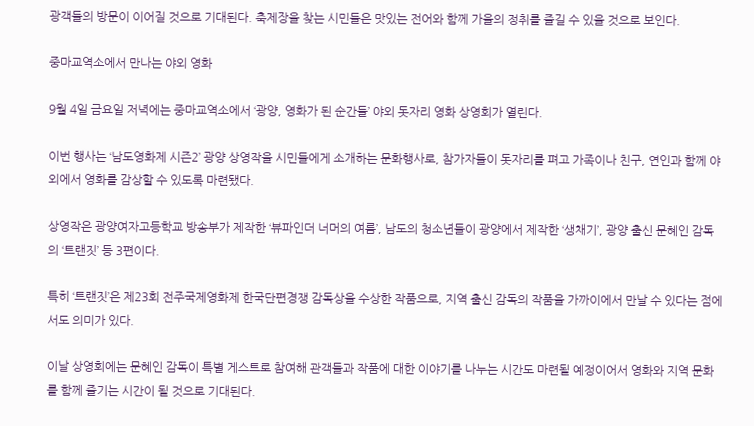광객들의 방문이 이어질 것으로 기대된다. 축제장을 찾는 시민들은 맛있는 전어와 함께 가을의 정취를 즐길 수 있을 것으로 보인다.

중마교역소에서 만나는 야외 영화

9월 4일 금요일 저녁에는 중마교역소에서 ‘광양, 영화가 된 순간들’ 야외 돗자리 영화 상영회가 열린다.

이번 행사는 ‘남도영화제 시즌2’ 광양 상영작을 시민들에게 소개하는 문화행사로, 참가자들이 돗자리를 펴고 가족이나 친구, 연인과 함께 야외에서 영화를 감상할 수 있도록 마련됐다.

상영작은 광양여자고등학교 방송부가 제작한 ‘뷰파인더 너머의 여름’, 남도의 청소년들이 광양에서 제작한 ‘생채기’, 광양 출신 문혜인 감독의 ‘트랜짓’ 등 3편이다.

특히 ‘트랜짓’은 제23회 전주국제영화제 한국단편경쟁 감독상을 수상한 작품으로, 지역 출신 감독의 작품을 가까이에서 만날 수 있다는 점에서도 의미가 있다.

이날 상영회에는 문혜인 감독이 특별 게스트로 참여해 관객들과 작품에 대한 이야기를 나누는 시간도 마련될 예정이어서 영화와 지역 문화를 함께 즐기는 시간이 될 것으로 기대된다.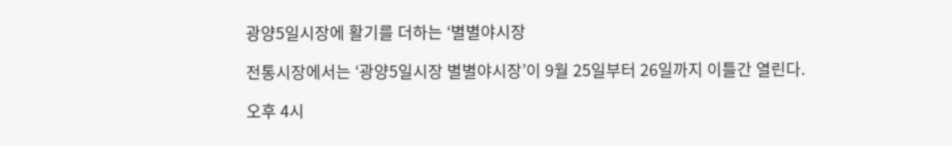광양5일시장에 활기를 더하는 ‘별별야시장

전통시장에서는 ‘광양5일시장 별별야시장’이 9월 25일부터 26일까지 이틀간 열린다.

오후 4시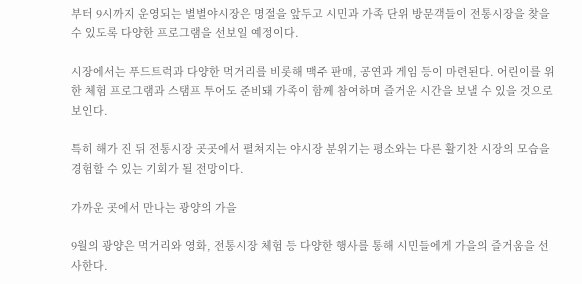부터 9시까지 운영되는 별별야시장은 명절을 앞두고 시민과 가족 단위 방문객들이 전통시장을 찾을 수 있도록 다양한 프로그램을 선보일 예정이다.

시장에서는 푸드트럭과 다양한 먹거리를 비롯해 맥주 판매, 공연과 게임 등이 마련된다. 어린이를 위한 체험 프로그램과 스탬프 투어도 준비돼 가족이 함께 참여하며 즐거운 시간을 보낼 수 있을 것으로 보인다.

특히 해가 진 뒤 전통시장 곳곳에서 펼쳐지는 야시장 분위기는 평소와는 다른 활기찬 시장의 모습을 경험할 수 있는 기회가 될 전망이다.

가까운 곳에서 만나는 광양의 가을

9월의 광양은 먹거리와 영화, 전통시장 체험 등 다양한 행사를 통해 시민들에게 가을의 즐거움을 선사한다.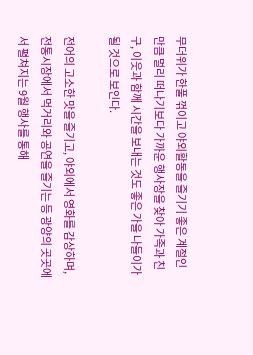무더위가 한풀 꺾이고 야외활동을 즐기기 좋은 계절인 만큼 멀리 떠나기보다 가까운 행사장을 찾아 가족과 친구, 이웃과 함께 시간을 보내는 것도 좋은 가을 나들이가 될 것으로 보인다.

전어의 고소한 맛을 즐기고, 야외에서 영화를 감상하며, 전통시장에서 먹거리와 공연을 즐기는 등 광양의 곳곳에서 펼쳐지는 9월 행사를 통해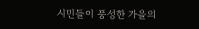시민들이 풍성한 가을의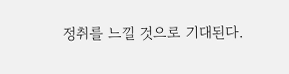정취를 느낄 것으로 기대된다.